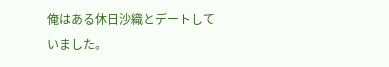俺はある休日沙織とデートしていました。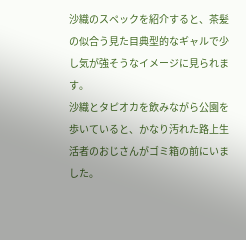沙織のスペックを紹介すると、茶髪の似合う見た目典型的なギャルで少し気が強そうなイメージに見られます。
沙織とタピオカを飲みながら公園を歩いていると、かなり汚れた路上生活者のおじさんがゴミ箱の前にいました。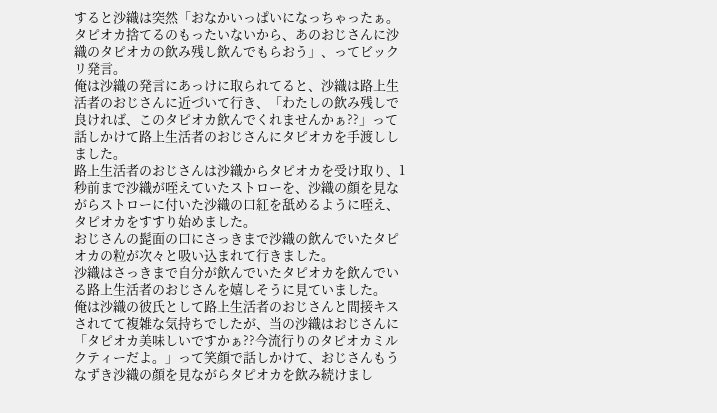すると沙織は突然「おなかいっぱいになっちゃったぁ。タピオカ捨てるのもったいないから、あのおじさんに沙織のタピオカの飲み残し飲んでもらおう」、ってビックリ発言。
俺は沙織の発言にあっけに取られてると、沙織は路上生活者のおじさんに近づいて行き、「わたしの飲み残しで良ければ、このタピオカ飲んでくれませんかぁ??」って話しかけて路上生活者のおじさんにタピオカを手渡ししました。
路上生活者のおじさんは沙織からタピオカを受け取り、1秒前まで沙織が咥えていたストローを、沙織の顔を見ながらストローに付いた沙織の口紅を舐めるように咥え、タピオカをすすり始めました。
おじさんの髭面の口にさっきまで沙織の飲んでいたタピオカの粒が次々と吸い込まれて行きました。
沙織はさっきまで自分が飲んでいたタピオカを飲んでいる路上生活者のおじさんを嬉しそうに見ていました。
俺は沙織の彼氏として路上生活者のおじさんと間接キスされてて複雑な気持ちでしたが、当の沙織はおじさんに「タピオカ美味しいですかぁ??今流行りのタピオカミルクティーだよ。」って笑顔で話しかけて、おじさんもうなずき沙織の顔を見ながらタピオカを飲み続けまし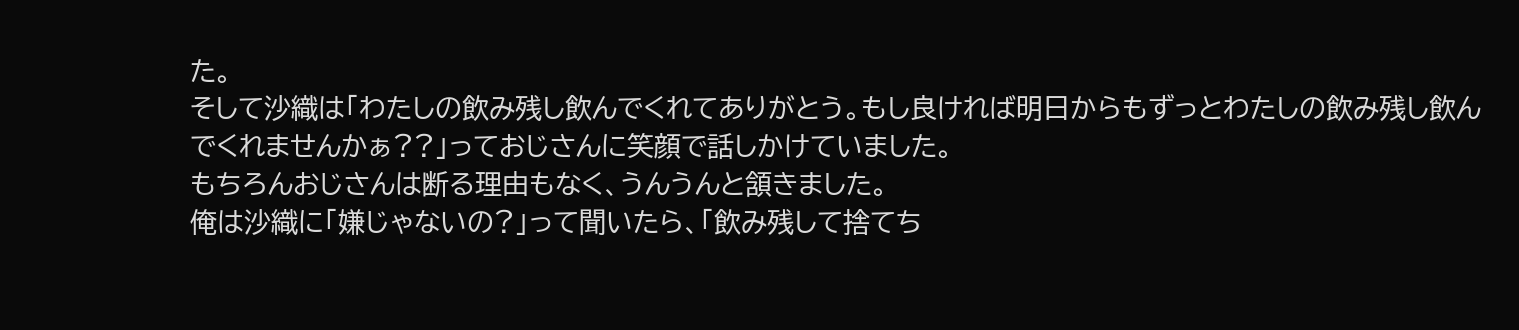た。
そして沙織は「わたしの飲み残し飲んでくれてありがとう。もし良ければ明日からもずっとわたしの飲み残し飲んでくれませんかぁ??」っておじさんに笑顔で話しかけていました。
もちろんおじさんは断る理由もなく、うんうんと頷きました。
俺は沙織に「嫌じゃないの?」って聞いたら、「飲み残して捨てち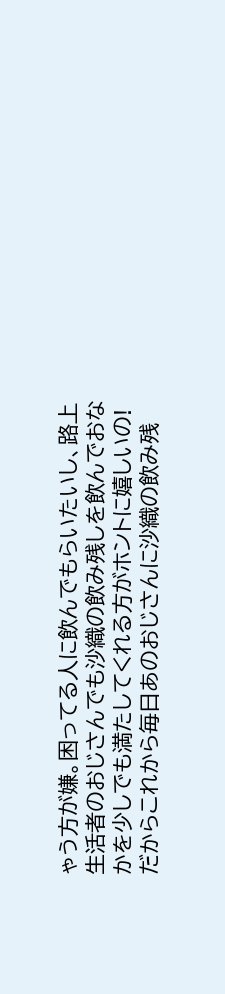ゃう方が嫌。困ってる人に飲んでもらいたいし、路上生活者のおじさんでも沙織の飲み残しを飲んでおなかを少しでも満たしてくれる方がホントに嬉しいの!だからこれから毎日あのおじさんに沙織の飲み残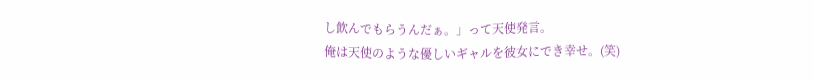し飲んでもらうんだぁ。」って天使発言。
俺は天使のような優しいギャルを彼女にでき幸せ。(笑)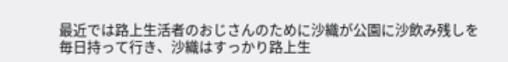最近では路上生活者のおじさんのために沙織が公園に沙飲み残しを毎日持って行き、沙織はすっかり路上生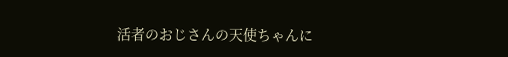活者のおじさんの天使ちゃんに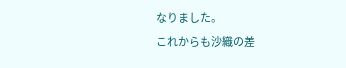なりました。
これからも沙織の差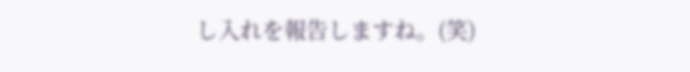し入れを報告しますね。(笑)